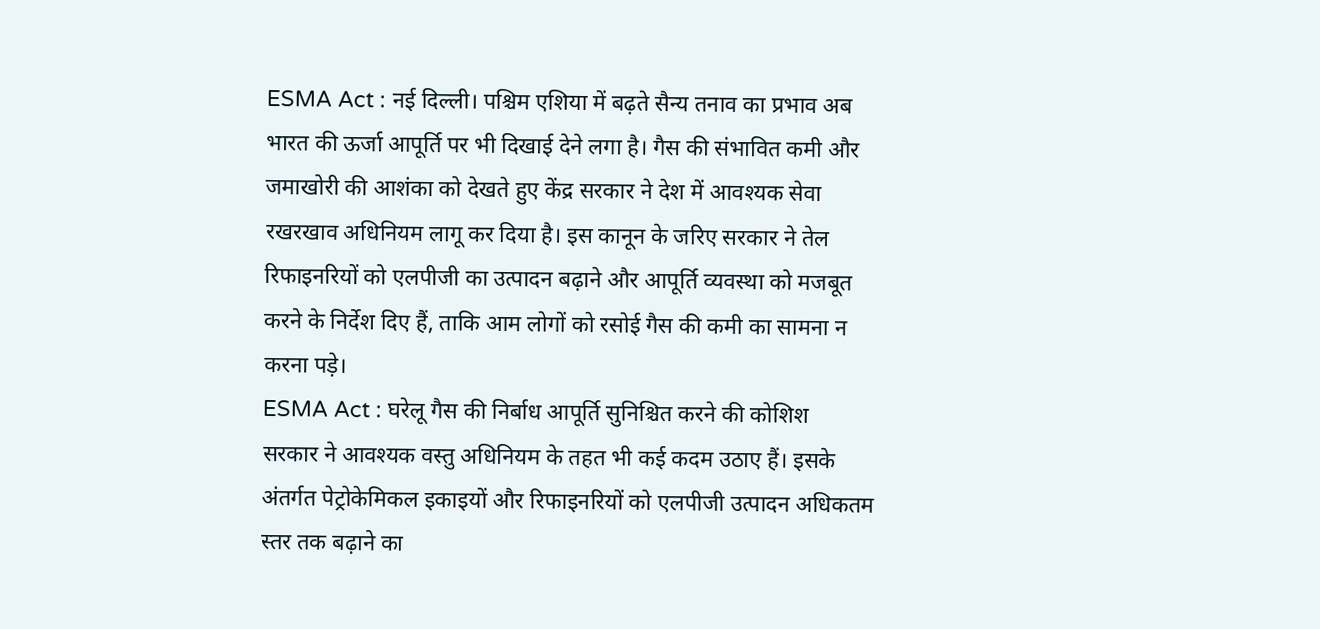ESMA Act : नई दिल्ली। पश्चिम एशिया में बढ़ते सैन्य तनाव का प्रभाव अब भारत की ऊर्जा आपूर्ति पर भी दिखाई देने लगा है। गैस की संभावित कमी और जमाखोरी की आशंका को देखते हुए केंद्र सरकार ने देश में आवश्यक सेवा रखरखाव अधिनियम लागू कर दिया है। इस कानून के जरिए सरकार ने तेल रिफाइनरियों को एलपीजी का उत्पादन बढ़ाने और आपूर्ति व्यवस्था को मजबूत करने के निर्देश दिए हैं, ताकि आम लोगों को रसोई गैस की कमी का सामना न करना पड़े।
ESMA Act : घरेलू गैस की निर्बाध आपूर्ति सुनिश्चित करने की कोशिश
सरकार ने आवश्यक वस्तु अधिनियम के तहत भी कई कदम उठाए हैं। इसके अंतर्गत पेट्रोकेमिकल इकाइयों और रिफाइनरियों को एलपीजी उत्पादन अधिकतम स्तर तक बढ़ाने का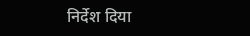निर्देश दिया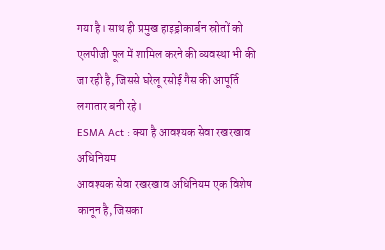गया है। साथ ही प्रमुख हाइड्रोकार्बन स्रोतों को एलपीजी पूल में शामिल करने की व्यवस्था भी की जा रही है, जिससे घरेलू रसोई गैस की आपूर्ति लगातार बनी रहे।
ESMA Act : क्या है आवश्यक सेवा रखरखाव अधिनियम
आवश्यक सेवा रखरखाव अधिनियम एक विशेष कानून है, जिसका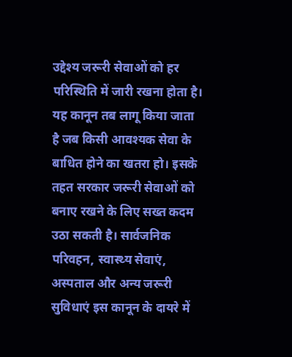उद्देश्य जरूरी सेवाओं को हर परिस्थिति में जारी रखना होता है। यह कानून तब लागू किया जाता है जब किसी आवश्यक सेवा के बाधित होने का खतरा हो। इसके तहत सरकार जरूरी सेवाओं को बनाए रखने के लिए सख्त कदम उठा सकती है। सार्वजनिक परिवहन, स्वास्थ्य सेवाएं, अस्पताल और अन्य जरूरी सुविधाएं इस कानून के दायरे में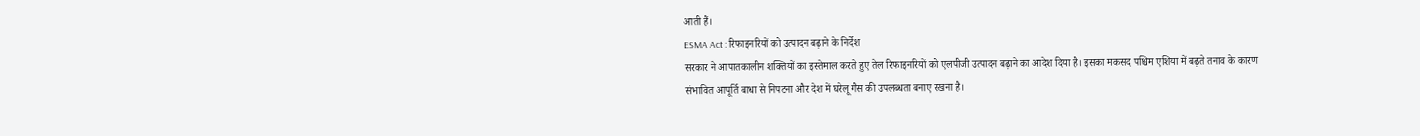आती हैं।
ESMA Act : रिफाइनरियों को उत्पादन बढ़ाने के निर्देश
सरकार ने आपातकालीन शक्तियों का इस्तेमाल करते हुए तेल रिफाइनरियों को एलपीजी उत्पादन बढ़ाने का आदेश दिया है। इसका मकसद पश्चिम एशिया में बढ़ते तनाव के कारण संभावित आपूर्ति बाधा से निपटना और देश में घरेलू गैस की उपलब्धता बनाए रखना है।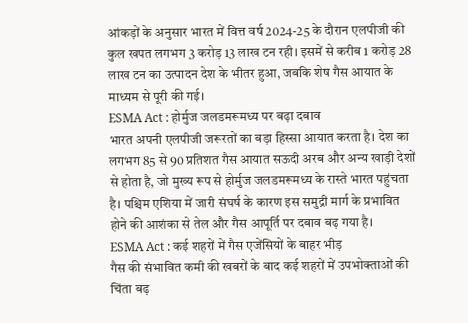आंकड़ों के अनुसार भारत में वित्त वर्ष 2024-25 के दौरान एलपीजी की कुल खपत लगभग 3 करोड़ 13 लाख टन रही। इसमें से करीब 1 करोड़ 28 लाख टन का उत्पादन देश के भीतर हुआ, जबकि शेष गैस आयात के माध्यम से पूरी की गई।
ESMA Act : होर्मुज जलडमरूमध्य पर बढ़ा दबाव
भारत अपनी एलपीजी जरूरतों का बड़ा हिस्सा आयात करता है। देश का लगभग 85 से 90 प्रतिशत गैस आयात सऊदी अरब और अन्य खाड़ी देशों से होता है, जो मुख्य रूप से होर्मुज जलडमरूमध्य के रास्ते भारत पहुंचता है। पश्चिम एशिया में जारी संघर्ष के कारण इस समुद्री मार्ग के प्रभावित होने की आशंका से तेल और गैस आपूर्ति पर दबाव बढ़ गया है।
ESMA Act : कई शहरों में गैस एजेंसियों के बाहर भीड़
गैस की संभावित कमी की खबरों के बाद कई शहरों में उपभोक्ताओं की चिंता बढ़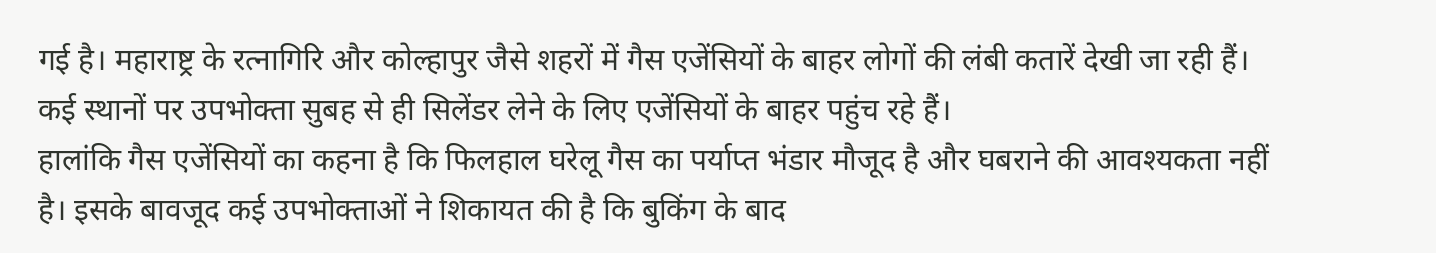गई है। महाराष्ट्र के रत्नागिरि और कोल्हापुर जैसे शहरों में गैस एजेंसियों के बाहर लोगों की लंबी कतारें देखी जा रही हैं। कई स्थानों पर उपभोक्ता सुबह से ही सिलेंडर लेने के लिए एजेंसियों के बाहर पहुंच रहे हैं।
हालांकि गैस एजेंसियों का कहना है कि फिलहाल घरेलू गैस का पर्याप्त भंडार मौजूद है और घबराने की आवश्यकता नहीं है। इसके बावजूद कई उपभोक्ताओं ने शिकायत की है कि बुकिंग के बाद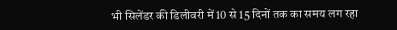भी सिलेंडर की डिलीवरी में 10 से 15 दिनों तक का समय लग रहा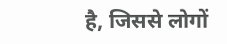है, जिससे लोगों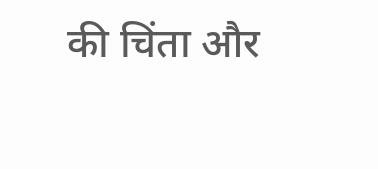की चिंता और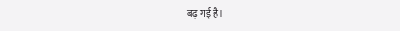बढ़ गई है।